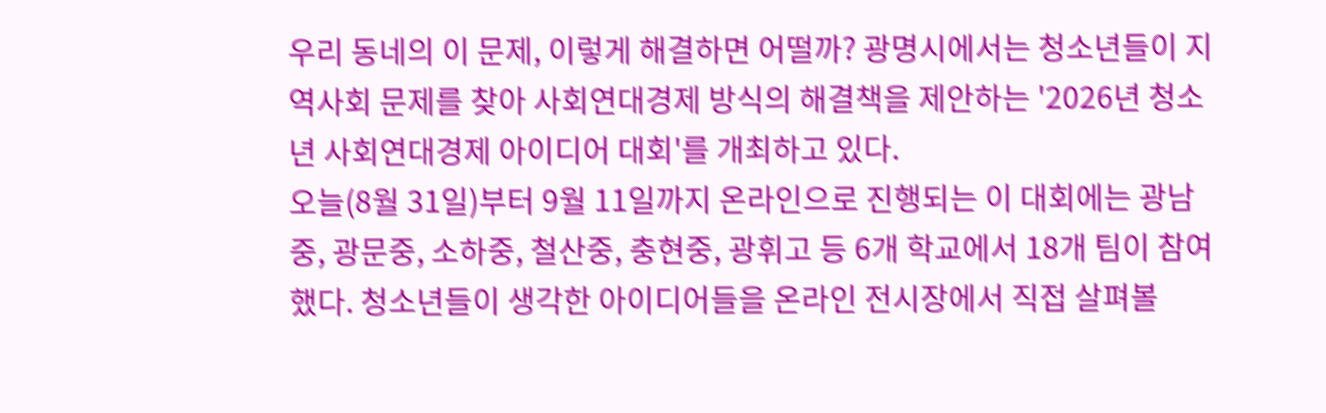우리 동네의 이 문제, 이렇게 해결하면 어떨까? 광명시에서는 청소년들이 지역사회 문제를 찾아 사회연대경제 방식의 해결책을 제안하는 '2026년 청소년 사회연대경제 아이디어 대회'를 개최하고 있다.
오늘(8월 31일)부터 9월 11일까지 온라인으로 진행되는 이 대회에는 광남중, 광문중, 소하중, 철산중, 충현중, 광휘고 등 6개 학교에서 18개 팀이 참여했다. 청소년들이 생각한 아이디어들을 온라인 전시장에서 직접 살펴볼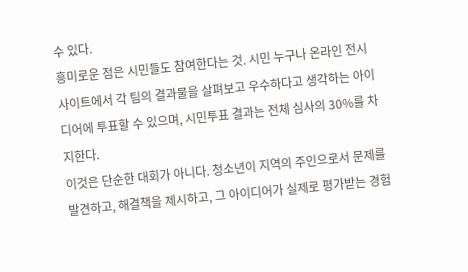수 있다.
흥미로운 점은 시민들도 참여한다는 것. 시민 누구나 온라인 전시 사이트에서 각 팀의 결과물을 살펴보고 우수하다고 생각하는 아이디어에 투표할 수 있으며, 시민투표 결과는 전체 심사의 30%를 차지한다.
이것은 단순한 대회가 아니다. 청소년이 지역의 주인으로서 문제를 발견하고, 해결책을 제시하고, 그 아이디어가 실제로 평가받는 경험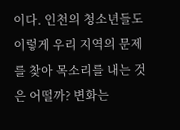이다. 인천의 청소년들도 이렇게 우리 지역의 문제를 찾아 목소리를 내는 것은 어떨까? 변화는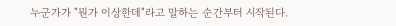누군가가 "뭔가 이상한데"라고 말하는 순간부터 시작된다.